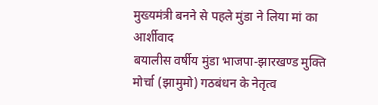मुख्यमंत्री बनने से पहले मुंडा ने लिया मां का आर्शीवाद
बयालीस वर्षीय मुंडा भाजपा-झारखण्ड मुक्ति मोर्चा (झामुमो) गठबंधन के नेतृत्व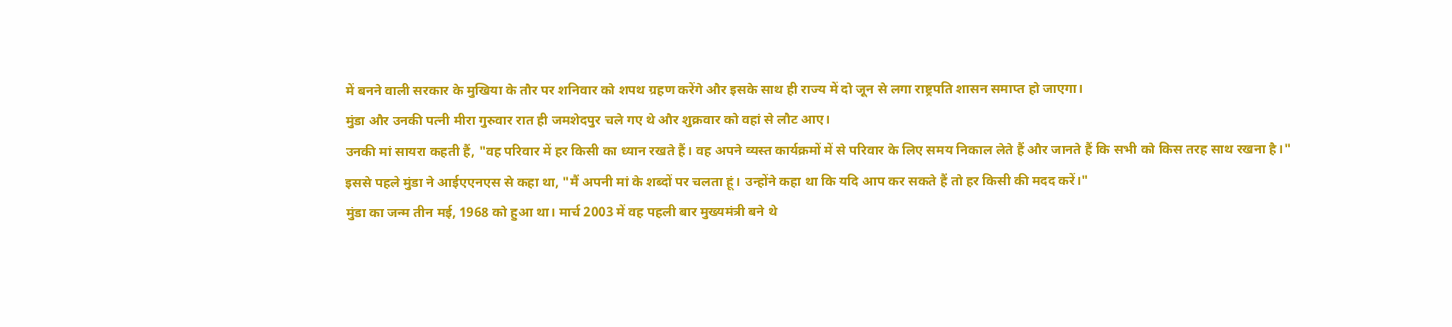में बनने वाली सरकार के मुखिया के तौर पर शनिवार को शपथ ग्रहण करेंगे और इसके साथ ही राज्य में दो जून से लगा राष्ट्रपति शासन समाप्त हो जाएगा।
मुंडा और उनकी पत्नी मीरा गुरुवार रात ही जमशेदपुर चले गए थे और शुक्रवार को वहां से लौट आए।
उनकी मां सायरा कहती हैं, "वह परिवार में हर किसी का ध्यान रखते हैं। वह अपने व्यस्त कार्यक्रमों में से परिवार के लिए समय निकाल लेते हैं और जानते हैं कि सभी को किस तरह साथ रखना है।"
इससे पहले मुंडा ने आईएएनएस से कहा था, "मैं अपनी मां के शब्दों पर चलता हूं। उन्होंने कहा था कि यदि आप कर सकते हैं तो हर किसी की मदद करें।"
मुंडा का जन्म तीन मई, 1968 को हुआ था। मार्च 2003 में वह पहली बार मुख्यमंत्री बने थे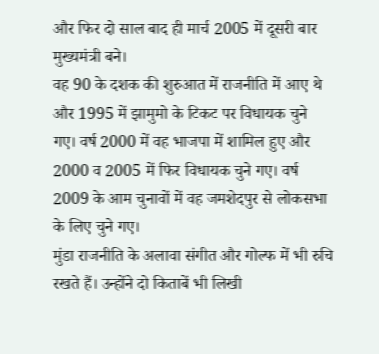और फिर दो साल बाद ही मार्च 2005 में दूसरी बार मुख्यमंत्री बने।
वह 90 के दशक की शुरुआत में राजनीति में आए थे और 1995 में झामुमो के टिकट पर विधायक चुने गए। वर्ष 2000 में वह भाजपा में शामिल हुए और 2000 व 2005 में फिर विधायक चुने गए। वर्ष 2009 के आम चुनावों में वह जमशेदपुर से लोकसभा के लिए चुने गए।
मुंडा राजनीति के अलावा संगीत और गोल्फ में भी रुचि रखते हैं। उन्होंने दो किताबें भी लिखी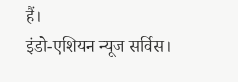हैं।
इंडो-एशियन न्यूज सर्विस।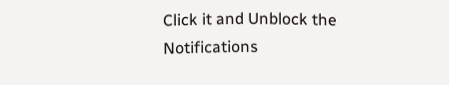Click it and Unblock the Notifications